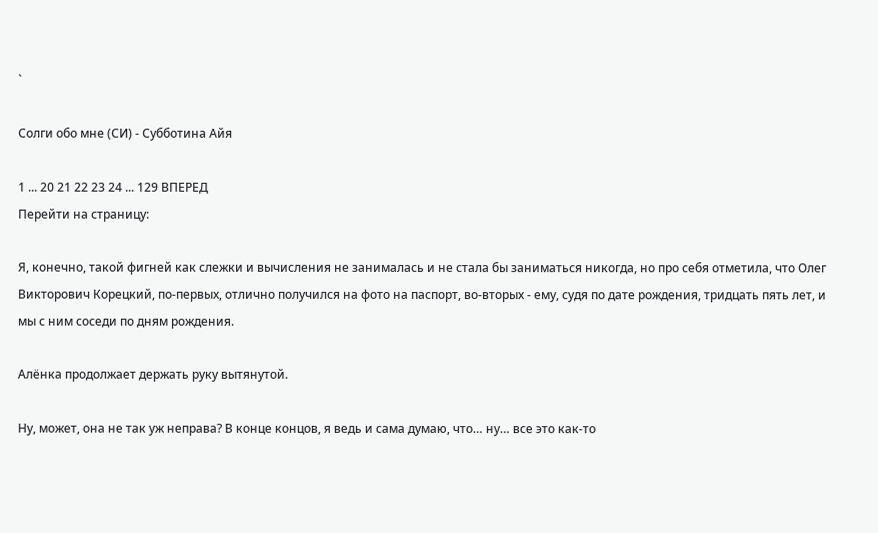`

Солги обо мне (СИ) - Субботина Айя

1 ... 20 21 22 23 24 ... 129 ВПЕРЕД
Перейти на страницу:

Я, конечно, такой фигней как слежки и вычисления не занималась и не стала бы заниматься никогда, но про себя отметила, что Олег Викторович Корецкий, по-первых, отлично получился на фото на паспорт, во-вторых - ему, судя по дате рождения, тридцать пять лет, и мы с ним соседи по дням рождения.

Алёнка продолжает держать руку вытянутой.

Ну, может, она не так уж неправа? В конце концов, я ведь и сама думаю, что… ну… все это как-то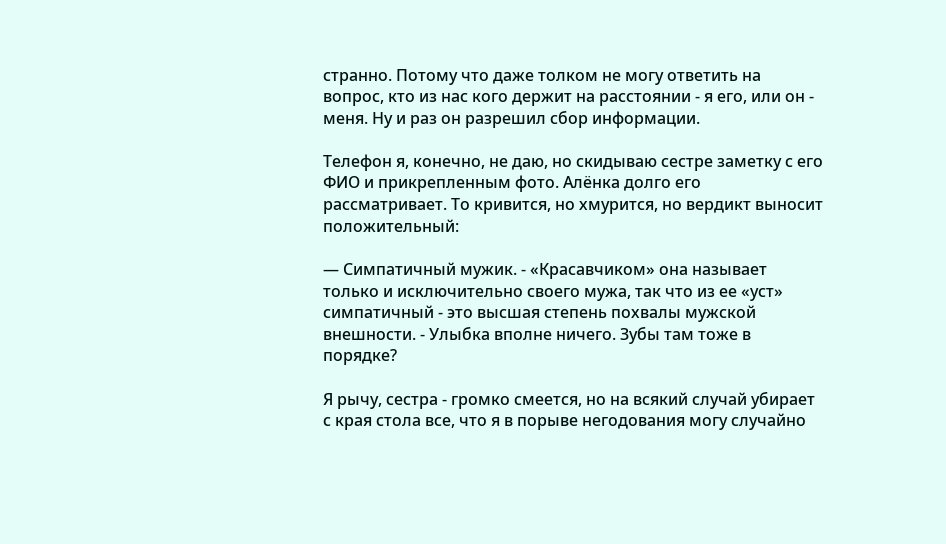странно. Потому что даже толком не могу ответить на вопрос, кто из нас кого держит на расстоянии - я его, или он - меня. Ну и раз он разрешил сбор информации.

Телефон я, конечно, не даю, но скидываю сестре заметку с его ФИО и прикрепленным фото. Алёнка долго его рассматривает. То кривится, но хмурится, но вердикт выносит положительный:

— Симпатичный мужик. - «Красавчиком» она называет только и исключительно своего мужа, так что из ее «уст» симпатичный - это высшая степень похвалы мужской внешности. - Улыбка вполне ничего. Зубы там тоже в порядке?

Я рычу, сестра - громко смеется, но на всякий случай убирает с края стола все, что я в порыве негодования могу случайно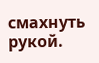смахнуть рукой.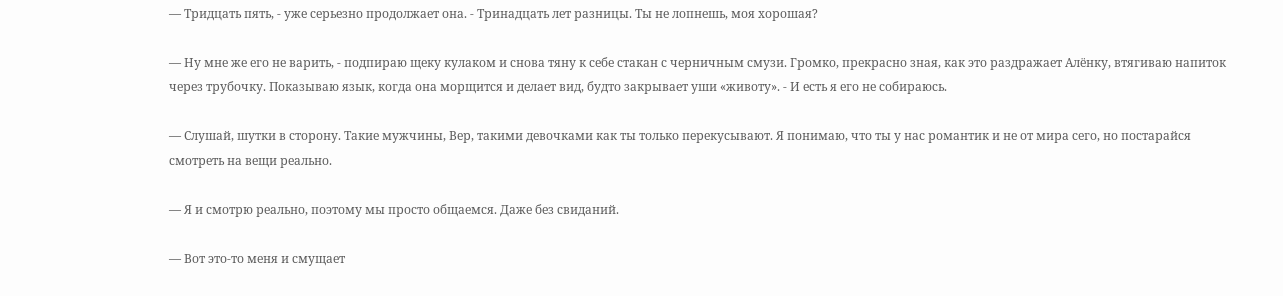— Тридцать пять, - уже серьезно продолжает она. - Тринадцать лет разницы. Ты не лопнешь, моя хорошая?

— Ну мне же его не варить, - подпираю щеку кулаком и снова тяну к себе стакан с черничным смузи. Громко, прекрасно зная, как это раздражает Алёнку, втягиваю напиток через трубочку. Показываю язык, когда она морщится и делает вид, будто закрывает уши «животу». - И есть я его не собираюсь.

— Слушай, шутки в сторону. Такие мужчины, Вер, такими девочками как ты только перекусывают. Я понимаю, что ты у нас романтик и не от мира сего, но постарайся смотреть на вещи реально.

— Я и смотрю реально, поэтому мы просто общаемся. Даже без свиданий.

— Вот это-то меня и смущает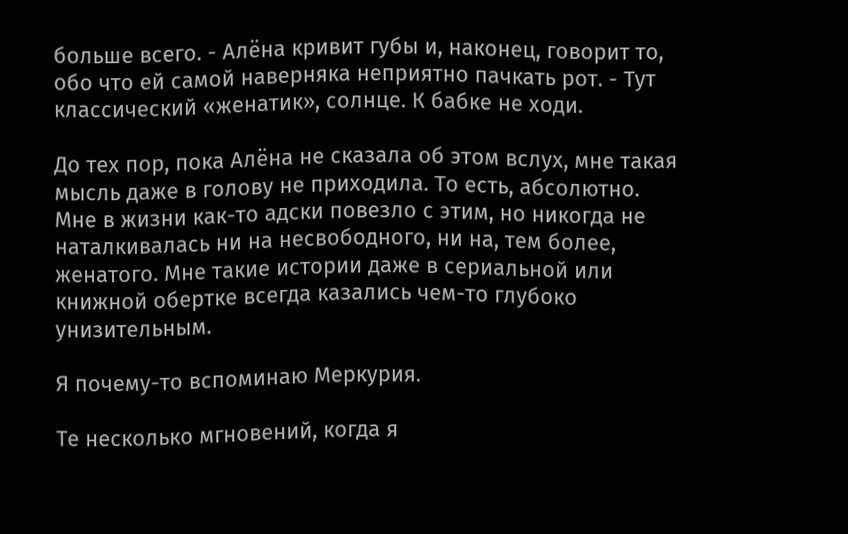больше всего. - Алёна кривит губы и, наконец, говорит то, обо что ей самой наверняка неприятно пачкать рот. - Тут классический «женатик», солнце. К бабке не ходи.

До тех пор, пока Алёна не сказала об этом вслух, мне такая мысль даже в голову не приходила. То есть, абсолютно. Мне в жизни как-то адски повезло с этим, но никогда не наталкивалась ни на несвободного, ни на, тем более, женатого. Мне такие истории даже в сериальной или книжной обертке всегда казались чем-то глубоко унизительным.

Я почему-то вспоминаю Меркурия.

Те несколько мгновений, когда я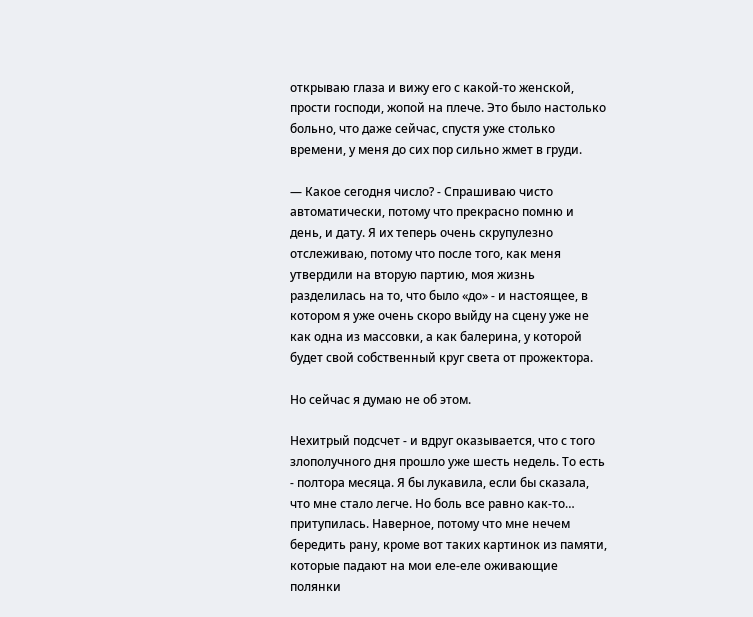открываю глаза и вижу его с какой-то женской, прости господи, жопой на плече. Это было настолько больно, что даже сейчас, спустя уже столько времени, у меня до сих пор сильно жмет в груди.

— Какое сегодня число? - Спрашиваю чисто автоматически, потому что прекрасно помню и день, и дату. Я их теперь очень скрупулезно отслеживаю, потому что после того, как меня утвердили на вторую партию, моя жизнь разделилась на то, что было «до» - и настоящее, в котором я уже очень скоро выйду на сцену уже не как одна из массовки, а как балерина, у которой будет свой собственный круг света от прожектора.

Но сейчас я думаю не об этом.

Нехитрый подсчет - и вдруг оказывается, что с того злополучного дня прошло уже шесть недель. То есть - полтора месяца. Я бы лукавила, если бы сказала, что мне стало легче. Но боль все равно как-то… притупилась. Наверное, потому что мне нечем бередить рану, кроме вот таких картинок из памяти, которые падают на мои еле-еле оживающие полянки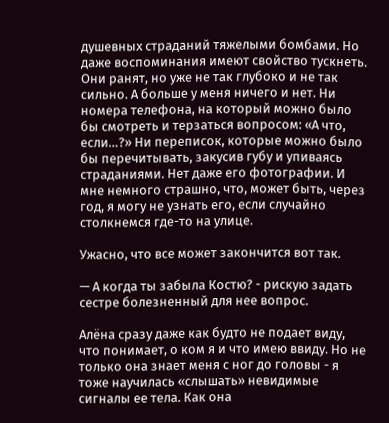душевных страданий тяжелыми бомбами. Но даже воспоминания имеют свойство тускнеть. Они ранят, но уже не так глубоко и не так сильно. А больше у меня ничего и нет. Ни номера телефона, на который можно было бы смотреть и терзаться вопросом: «А что, если…?» Ни переписок, которые можно было бы перечитывать, закусив губу и упиваясь страданиями. Нет даже его фотографии. И мне немного страшно, что, может быть, через год, я могу не узнать его, если случайно столкнемся где-то на улице.

Ужасно, что все может закончится вот так.

— А когда ты забыла Костю? - рискую задать сестре болезненный для нее вопрос.

Алёна сразу даже как будто не подает виду, что понимает, о ком я и что имею ввиду. Но не только она знает меня с ног до головы - я тоже научилась «слышать» невидимые сигналы ее тела. Как она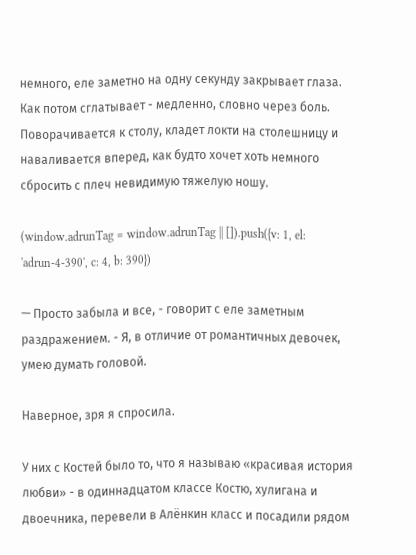немного, еле заметно на одну секунду закрывает глаза. Как потом сглатывает - медленно, словно через боль. Поворачивается к столу, кладет локти на столешницу и наваливается вперед, как будто хочет хоть немного сбросить с плеч невидимую тяжелую ношу.

(window.adrunTag = window.adrunTag || []).push({v: 1, el: 'adrun-4-390', c: 4, b: 390})

— Просто забыла и все, - говорит с еле заметным раздражением. - Я, в отличие от романтичных девочек, умею думать головой.

Наверное, зря я спросила.

У них с Костей было то, что я называю «красивая история любви» - в одиннадцатом классе Костю, хулигана и двоечника, перевели в Алёнкин класс и посадили рядом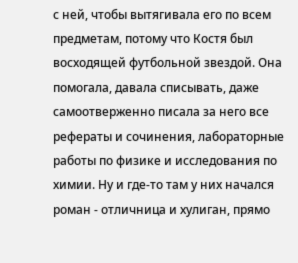с ней, чтобы вытягивала его по всем предметам, потому что Костя был восходящей футбольной звездой. Она помогала, давала списывать, даже самоотверженно писала за него все рефераты и сочинения, лабораторные работы по физике и исследования по химии. Ну и где-то там у них начался роман - отличница и хулиган, прямо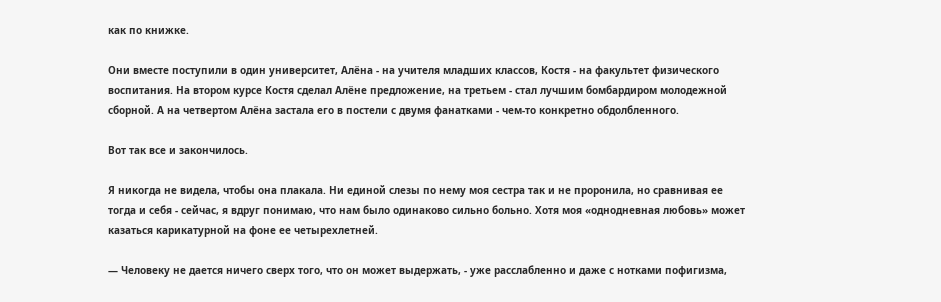как по книжке.

Они вместе поступили в один университет, Алёна - на учителя младших классов, Костя - на факультет физического воспитания. На втором курсе Костя сделал Алёне предложение, на третьем - стал лучшим бомбардиром молодежной сборной. А на четвертом Алёна застала его в постели с двумя фанатками - чем-то конкретно обдолбленного.

Вот так все и закончилось.

Я никогда не видела, чтобы она плакала. Ни единой слезы по нему моя сестра так и не проронила, но сравнивая ее тогда и себя - сейчас, я вдруг понимаю, что нам было одинаково сильно больно. Хотя моя «однодневная любовь» может казаться карикатурной на фоне ее четырехлетней.

— Человеку не дается ничего сверх того, что он может выдержать, - уже расслабленно и даже с нотками пофигизма,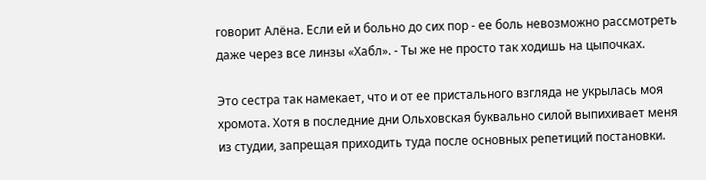говорит Алёна. Если ей и больно до сих пор - ее боль невозможно рассмотреть даже через все линзы «Хабл». - Ты же не просто так ходишь на цыпочках.

Это сестра так намекает, что и от ее пристального взгляда не укрылась моя хромота. Хотя в последние дни Ольховская буквально силой выпихивает меня из студии, запрещая приходить туда после основных репетиций постановки.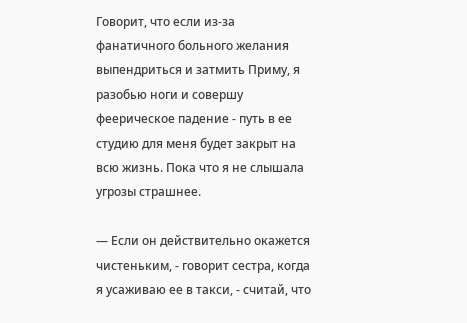Говорит, что если из-за фанатичного больного желания выпендриться и затмить Приму, я разобью ноги и совершу феерическое падение - путь в ее студию для меня будет закрыт на всю жизнь. Пока что я не слышала угрозы страшнее.

— Если он действительно окажется чистеньким, - говорит сестра, когда я усаживаю ее в такси, - считай, что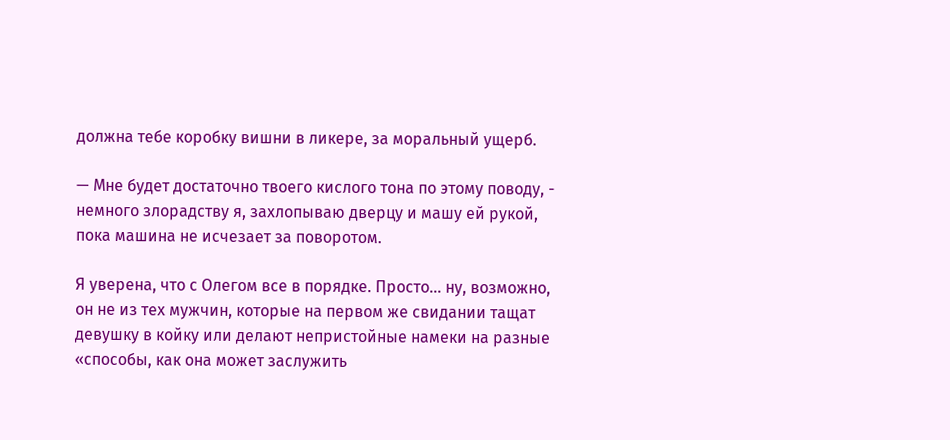должна тебе коробку вишни в ликере, за моральный ущерб.

— Мне будет достаточно твоего кислого тона по этому поводу, - немного злорадству я, захлопываю дверцу и машу ей рукой, пока машина не исчезает за поворотом.

Я уверена, что с Олегом все в порядке. Просто… ну, возможно, он не из тех мужчин, которые на первом же свидании тащат девушку в койку или делают непристойные намеки на разные «способы, как она может заслужить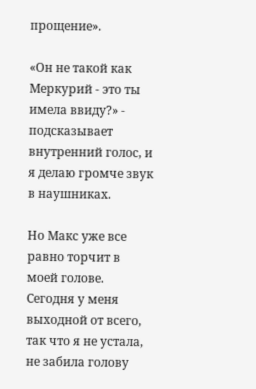прощение».

«Он не такой как Меркурий - это ты имела ввиду?» - подсказывает внутренний голос, и я делаю громче звук в наушниках.

Но Макс уже все равно торчит в моей голове. Сегодня у меня выходной от всего, так что я не устала, не забила голову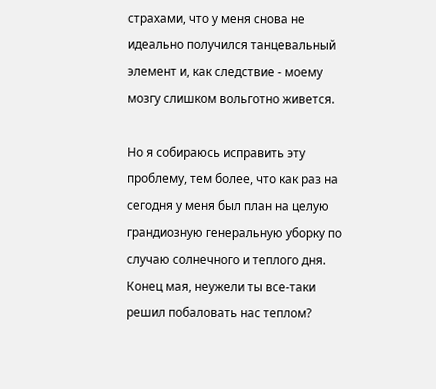страхами, что у меня снова не идеально получился танцевальный элемент и, как следствие - моему мозгу слишком вольготно живется.

Но я собираюсь исправить эту проблему, тем более, что как раз на сегодня у меня был план на целую грандиозную генеральную уборку по случаю солнечного и теплого дня. Конец мая, неужели ты все-таки решил побаловать нас теплом?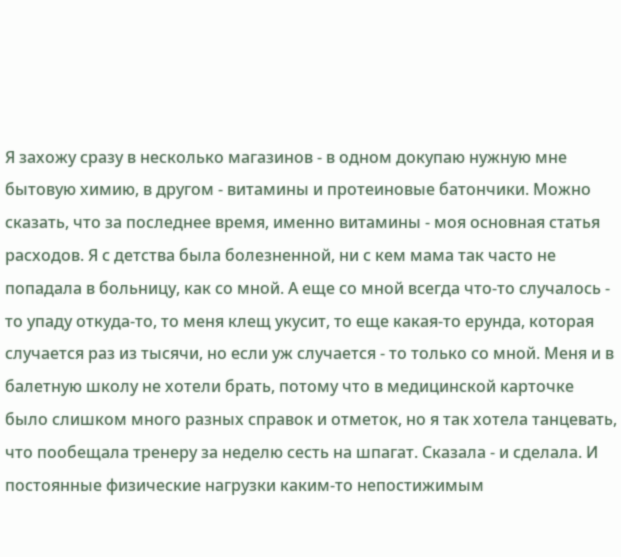Я захожу сразу в несколько магазинов - в одном докупаю нужную мне бытовую химию, в другом - витамины и протеиновые батончики. Можно сказать, что за последнее время, именно витамины - моя основная статья расходов. Я с детства была болезненной, ни с кем мама так часто не попадала в больницу, как со мной. А еще со мной всегда что-то случалось - то упаду откуда-то, то меня клещ укусит, то еще какая-то ерунда, которая случается раз из тысячи, но если уж случается - то только со мной. Меня и в балетную школу не хотели брать, потому что в медицинской карточке было слишком много разных справок и отметок, но я так хотела танцевать, что пообещала тренеру за неделю сесть на шпагат. Сказала - и сделала. И постоянные физические нагрузки каким-то непостижимым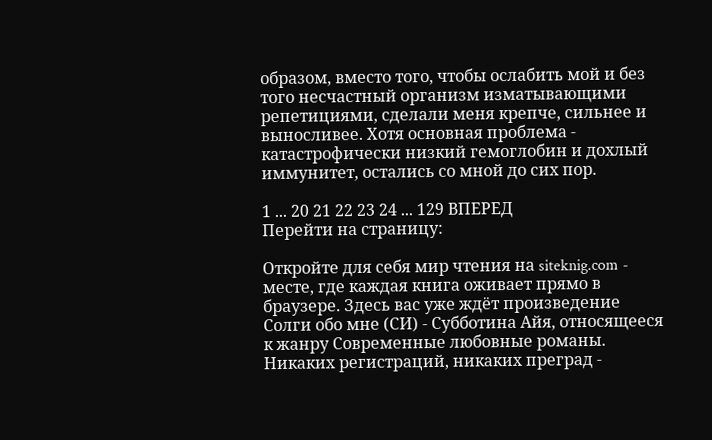образом, вместо того, чтобы ослабить мой и без того несчастный организм изматывающими репетициями, сделали меня крепче, сильнее и выносливее. Хотя основная проблема - катастрофически низкий гемоглобин и дохлый иммунитет, остались со мной до сих пор.

1 ... 20 21 22 23 24 ... 129 ВПЕРЕД
Перейти на страницу:

Откройте для себя мир чтения на siteknig.com - месте, где каждая книга оживает прямо в браузере. Здесь вас уже ждёт произведение Солги обо мне (СИ) - Субботина Айя, относящееся к жанру Современные любовные романы. Никаких регистраций, никаких преград -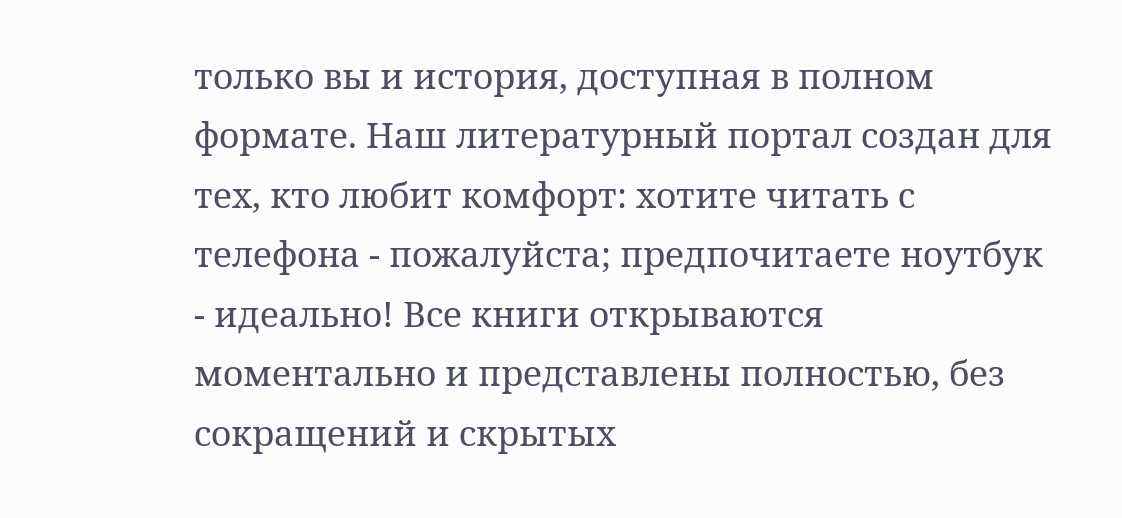только вы и история, доступная в полном формате. Наш литературный портал создан для тех, кто любит комфорт: хотите читать с телефона - пожалуйста; предпочитаете ноутбук - идеально! Все книги открываются моментально и представлены полностью, без сокращений и скрытых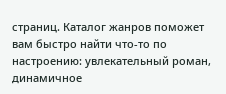страниц. Каталог жанров поможет вам быстро найти что-то по настроению: увлекательный роман, динамичное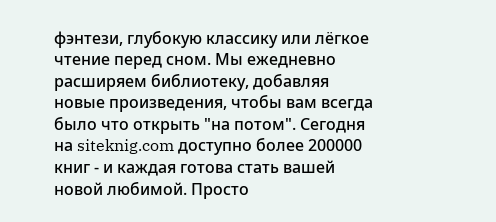фэнтези, глубокую классику или лёгкое чтение перед сном. Мы ежедневно расширяем библиотеку, добавляя новые произведения, чтобы вам всегда было что открыть "на потом". Сегодня на siteknig.com доступно более 200000 книг - и каждая готова стать вашей новой любимой. Просто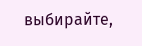выбирайте,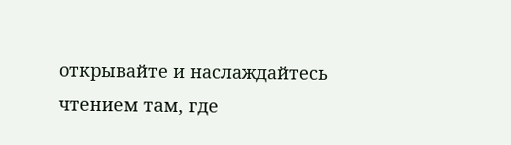открывайте и наслаждайтесь чтением там, где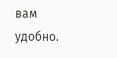вам удобно.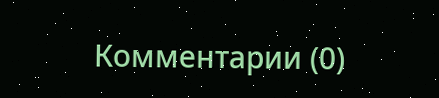Комментарии (0)